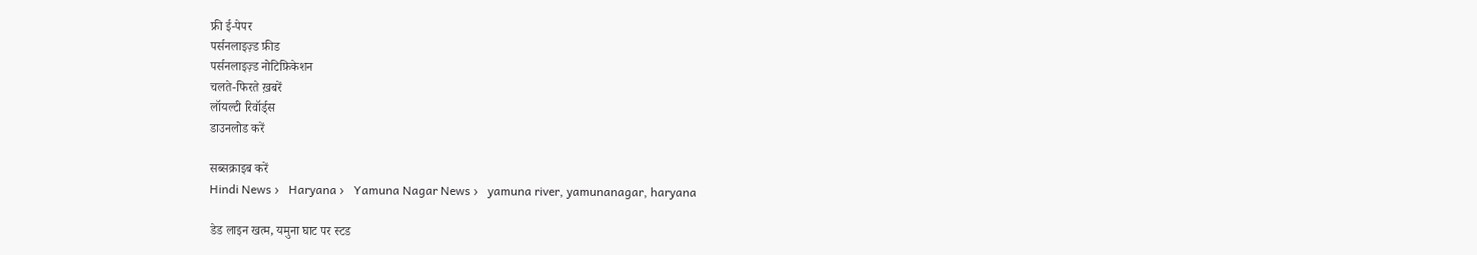फ्री ई-पेपर
पर्सनलाइज़्ड फ़ीड
पर्सनलाइज़्ड नोटिफ़िकेशन
चलते-फिरते ख़बरें
लॉयल्टी रिवॉर्ड्स
डाउनलोड करें

सब्सक्राइब करें
Hindi News ›   Haryana ›   Yamuna Nagar News ›   yamuna river, yamunanagar, haryana

डेड लाइन खत्म, यमुना घाट पर स्टड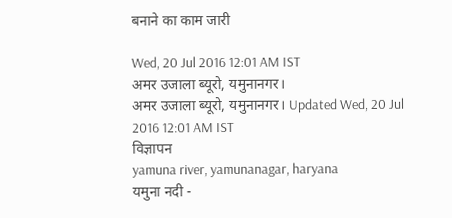बनाने का काम जारी

Wed, 20 Jul 2016 12:01 AM IST
अमर उजाला ब्यूरो, यमुनानगर।
अमर उजाला ब्यूरो, यमुनानगर। Updated Wed, 20 Jul 2016 12:01 AM IST
विज्ञापन
yamuna river, yamunanagar, haryana
यमुना नदी -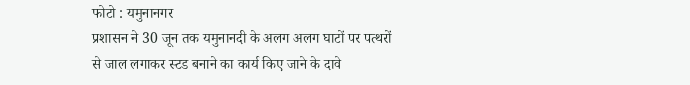फोटो : यमुनानगर
प्रशासन ने 30 जून तक यमुनानदी के अलग अलग घाटों पर पत्थरों से जाल लगाकर स्टड बनाने का कार्य किए जाने के दावे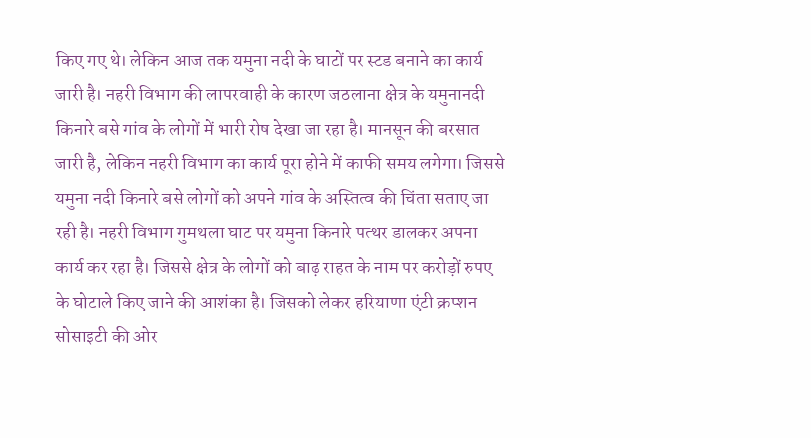किए गए थे। लेकिन आज तक यमुना नदी के घाटों पर स्टड बनाने का कार्य जारी है। नहरी विभाग की लापरवाही के कारण जठलाना क्षेत्र के यमुनानदी किनारे बसे गांव के लोगों में भारी रोष देखा जा रहा है। मानसून की बरसात जारी है, लेकिन नहरी विभाग का कार्य पूरा होने में काफी समय लगेगा। जिससे यमुना नदी किनारे बसे लोगों को अपने गांव के अस्तित्व की चिंता सताए जा रही है। नहरी विभाग गुमथला घाट पर यमुना किनारे पत्थर डालकर अपना कार्य कर रहा है। जिससे क्षेत्र के लोगों को बाढ़ राहत के नाम पर करोड़ों रुपए के घोटाले किए जाने की आशंका है। जिसको लेकर हरियाणा एंटी क्रप्शन सोसाइटी की ओर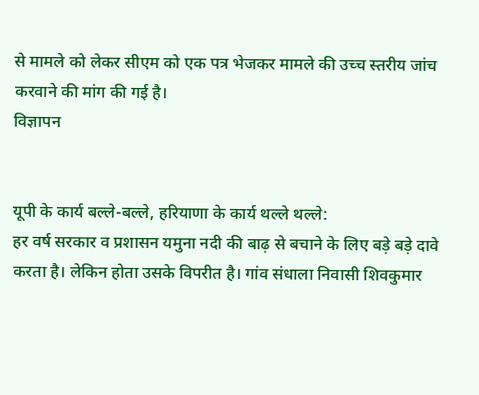से मामले को लेकर सीएम को एक पत्र भेजकर मामले की उच्च स्तरीय जांच करवाने की मांग की गई है।
विज्ञापन


यूपी के कार्य बल्ले-बल्ले, हरियाणा के कार्य थल्ले थल्ले:
हर वर्ष सरकार व प्रशासन यमुना नदी की बाढ़ से बचाने के लिए बड़े बड़े दावे करता है। लेकिन होता उसके विपरीत है। गांव संधाला निवासी शिवकुमार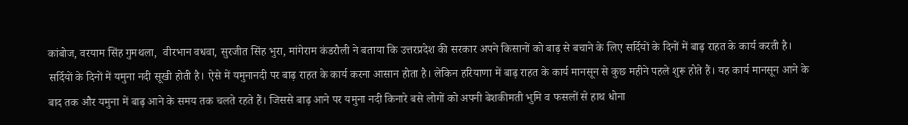कांबोज, वरयाम सिंह गुमथला,  वीरभान वधवा, सुरजीत सिंह भुरा, मांगेराम कंडरौली ने बताया कि उत्तरप्रदेश की सरकार अपने किसानों को बाढ़ से बचाने के लिए सर्दियों के दिनों में बाढ़ राहत के कार्य करती है। सर्दियों के दिनों में यमुना नदी सूखी होती है। ऐसे में यमुनानदी पर बाढ़ राहत के कार्य करना आसान होता है। लेकिन हरियाणा में बाढ़ राहत के कार्य मानसून से कुछ महीने पहले शुरू होते हैं। यह कार्य मानसून आने के बाद तक और यमुना में बाढ़ आने के समय तक चलते रहते हैं। जिससे बाढ़ आने पर यमुना नदी किनारे बसे लोगों को अपनी बेशकीमती भुमि व फसलों से हाथ धोना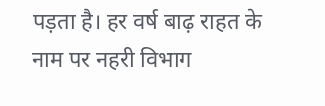पड़ता है। हर वर्ष बाढ़ राहत के नाम पर नहरी विभाग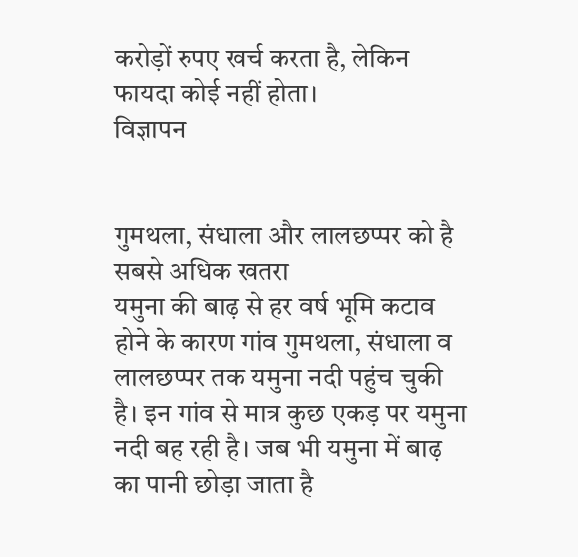करोड़ों रुपए खर्च करता है, लेकिन फायदा कोई नहीं होता।
विज्ञापन


गुमथला, संधाला और लालछप्पर को है सबसे अधिक खतरा
यमुना की बाढ़ से हर वर्ष भूमि कटाव होने के कारण गांव गुमथला, संधाला व लालछप्पर तक यमुना नदी पहुंच चुकी है। इन गांव से मात्र कुछ एकड़ पर यमुना नदी बह रही है। जब भी यमुना में बाढ़ का पानी छोड़ा जाता है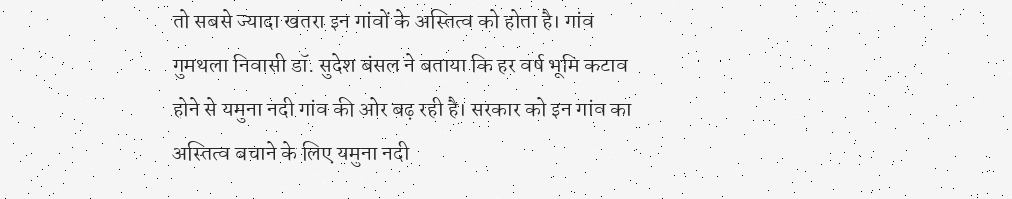तो सबसे ज्यादा खतरा इन गांवों के अस्तित्व को होता है। गांव गुमथला निवासी डॉ. सुदेश बंसल ने बताया कि हर वर्ष भूमि कटाव होने से यमुना नदी गांव की ओर बढ़ रही है। सरकार को इन गांव का अस्तित्व बचाने के लिए यमुना नदी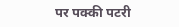पर पक्की पटरी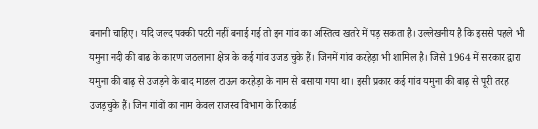बनानी चाहिए। यदि जल्द पक्की पटरी नहीं बनाई गई तो इन गांव का अस्तित्व खतरे में पड़ सकता है। उल्लेखनीय है कि इससे पहले भी यमुना नदी की बाढ के कारण जठलाना क्षेत्र के कई गांव उजड चुके हैं। जिनमें गांव करहेड़ा भी शामिल है। जिसे 1964 में सरकार द्वारा यमुना की बाढ़ से उजड़ने के बाद माडल टाऊन करहेड़ा के नाम से बसाया गया था। इसी प्रकार कई गांव यमुना की बाढ़ से पूरी तरह उजड़चुके हैं। जिन गांवों का नाम केवल राजस्व विभाग के रिकार्ड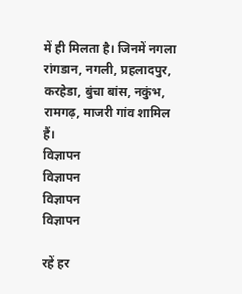में ही मिलता है। जिनमें नगला रांगडान, नगली, प्रहलादपुर, करहेडा, बुंचा बांस, नकुंभ, रामगढ़, माजरी गांव शामिल हैं।
विज्ञापन
विज्ञापन
विज्ञापन
विज्ञापन

रहें हर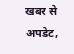खबर से अपडेट,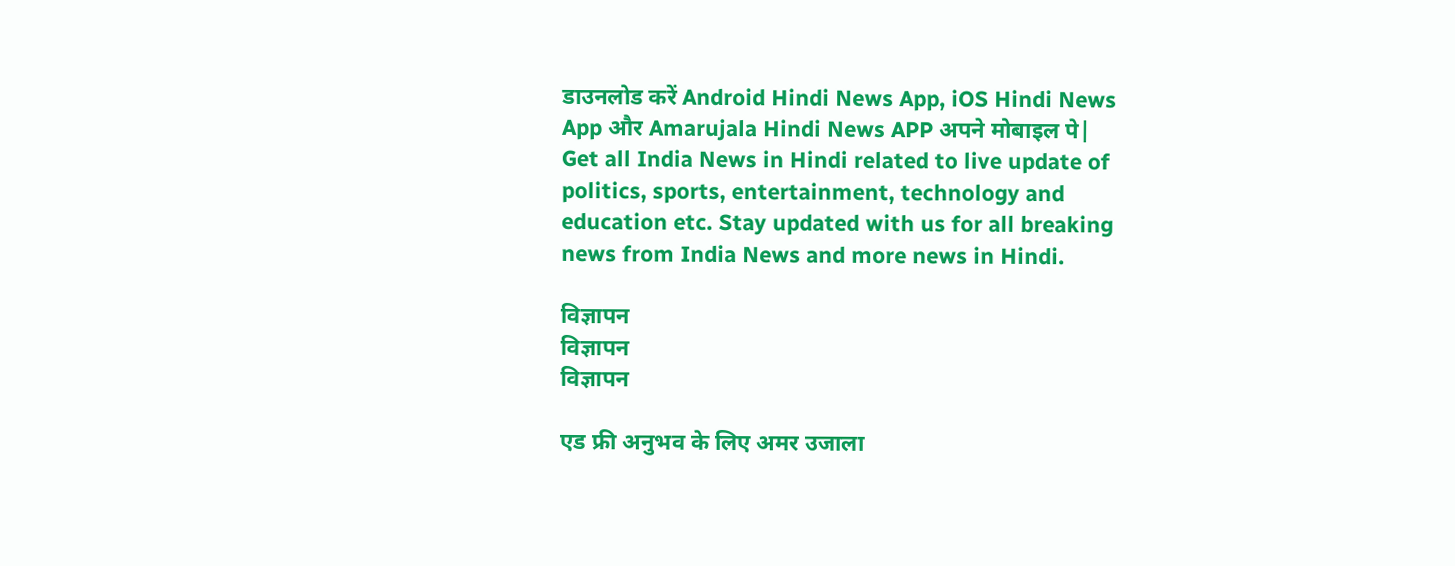डाउनलोड करें Android Hindi News App, iOS Hindi News App और Amarujala Hindi News APP अपने मोबाइल पे|
Get all India News in Hindi related to live update of politics, sports, entertainment, technology and education etc. Stay updated with us for all breaking news from India News and more news in Hindi.

विज्ञापन
विज्ञापन
विज्ञापन

एड फ्री अनुभव के लिए अमर उजाला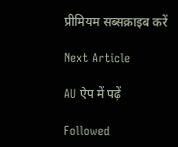प्रीमियम सब्सक्राइब करें

Next Article

AU ऐप में पढ़ें

Followed